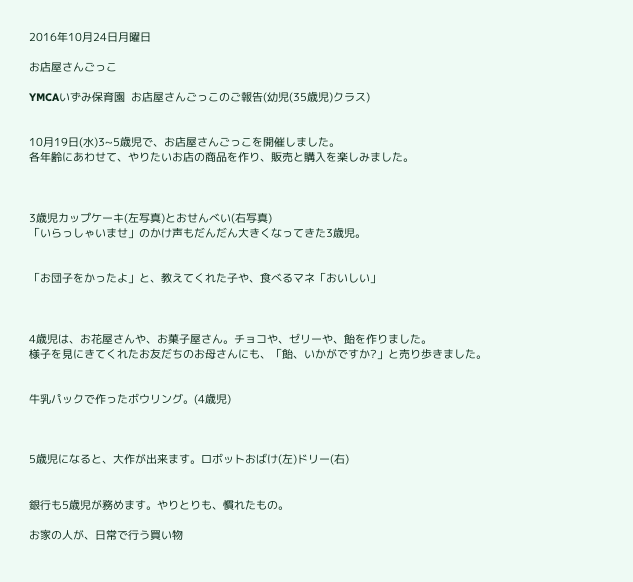2016年10月24日月曜日

お店屋さんごっこ

YMCAいずみ保育園  お店屋さんごっこのご報告(幼児(35歳児)クラス)


10月19日(水)3~5歳児で、お店屋さんごっこを開催しました。
各年齢にあわせて、やりたいお店の商品を作り、販売と購入を楽しみました。



3歳児カップケーキ(左写真)とおせんべい(右写真)
「いらっしゃいませ」のかけ声もだんだん大きくなってきた3歳児。


「お団子をかったよ」と、教えてくれた子や、食べるマネ「おいしい」



4歳児は、お花屋さんや、お菓子屋さん。チョコや、ゼリーや、飴を作りました。
様子を見にきてくれたお友だちのお母さんにも、「飴、いかがですか?」と売り歩きました。


牛乳パックで作ったボウリング。(4歳児)



5歳児になると、大作が出来ます。ロボットおばけ(左)ドリー(右)


銀行も5歳児が務めます。やりとりも、慣れたもの。

お家の人が、日常で行う買い物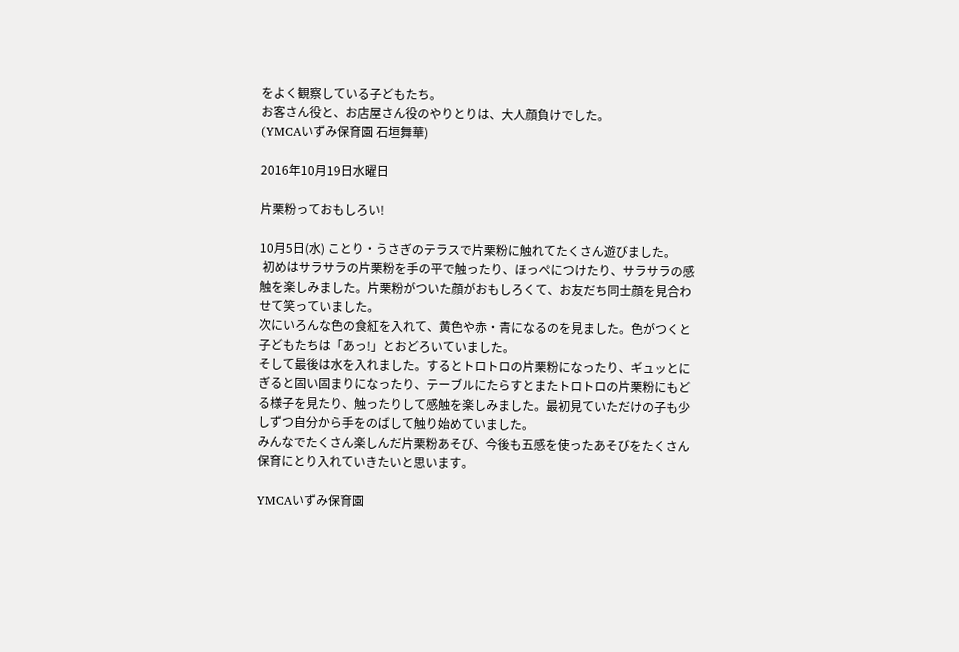をよく観察している子どもたち。
お客さん役と、お店屋さん役のやりとりは、大人顔負けでした。
(YMCAいずみ保育園 石垣舞華)

2016年10月19日水曜日

片栗粉っておもしろい!

10月5日(水) ことり・うさぎのテラスで片栗粉に触れてたくさん遊びました。
 初めはサラサラの片栗粉を手の平で触ったり、ほっぺにつけたり、サラサラの感触を楽しみました。片栗粉がついた顔がおもしろくて、お友だち同士顔を見合わせて笑っていました。
次にいろんな色の食紅を入れて、黄色や赤・青になるのを見ました。色がつくと子どもたちは「あっ!」とおどろいていました。
そして最後は水を入れました。するとトロトロの片栗粉になったり、ギュッとにぎると固い固まりになったり、テーブルにたらすとまたトロトロの片栗粉にもどる様子を見たり、触ったりして感触を楽しみました。最初見ていただけの子も少しずつ自分から手をのばして触り始めていました。
みんなでたくさん楽しんだ片栗粉あそび、今後も五感を使ったあそびをたくさん保育にとり入れていきたいと思います。

YMCAいずみ保育園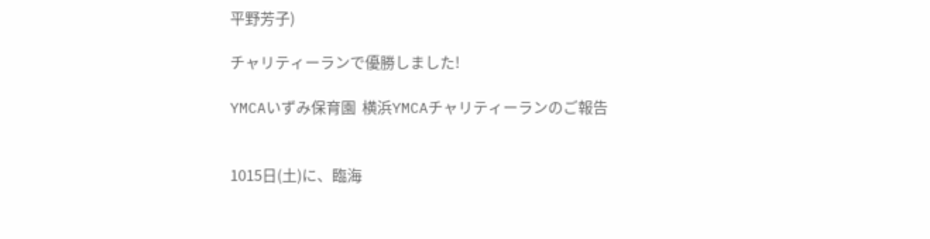平野芳子)

チャリティーランで優勝しました!

YMCAいずみ保育園  横浜YMCAチャリティーランのご報告


1015日(土)に、臨海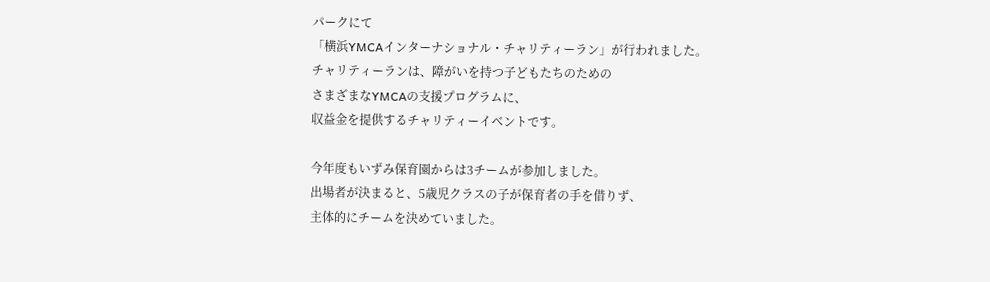パークにて
「横浜YMCAインターナショナル・チャリティーラン」が行われました。
チャリティーランは、障がいを持つ子どもたちのための
さまざまなYMCAの支援プログラムに、
収益金を提供するチャリティーイベントです。

今年度もいずみ保育園からは3チームが参加しました。
出場者が決まると、5歳児クラスの子が保育者の手を借りず、
主体的にチームを決めていました。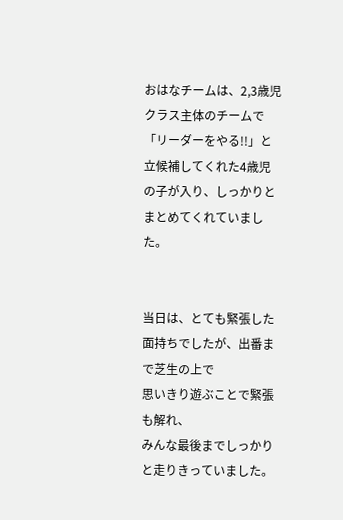おはなチームは、2,3歳児クラス主体のチームで「リーダーをやる!!」と
立候補してくれた4歳児の子が入り、しっかりとまとめてくれていました。


当日は、とても緊張した面持ちでしたが、出番まで芝生の上で
思いきり遊ぶことで緊張も解れ、
みんな最後までしっかりと走りきっていました。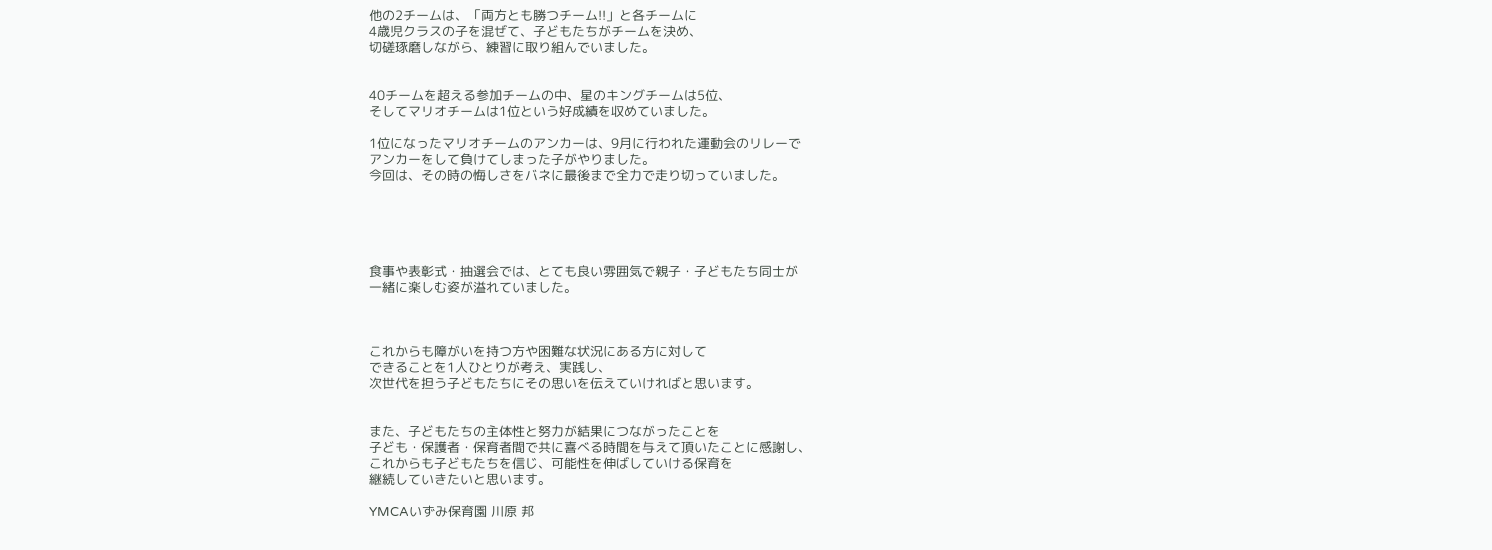他の2チームは、「両方とも勝つチーム!!」と各チームに
4歳児クラスの子を混ぜて、子どもたちがチームを決め、
切磋琢磨しながら、練習に取り組んでいました。


40チームを超える参加チームの中、星のキングチームは5位、
そしてマリオチームは1位という好成績を収めていました。

1位になったマリオチームのアンカーは、9月に行われた運動会のリレーで
アンカーをして負けてしまった子がやりました。
今回は、その時の悔しさをバネに最後まで全力で走り切っていました。





食事や表彰式・抽選会では、とても良い雰囲気で親子・子どもたち同士が
一緒に楽しむ姿が溢れていました。



これからも障がいを持つ方や困難な状況にある方に対して
できることを1人ひとりが考え、実践し、
次世代を担う子どもたちにその思いを伝えていければと思います。


また、子どもたちの主体性と努力が結果につながったことを
子ども・保護者・保育者間で共に喜べる時間を与えて頂いたことに感謝し、
これからも子どもたちを信じ、可能性を伸ばしていける保育を
継続していきたいと思います。

YMCAいずみ保育園 川原 邦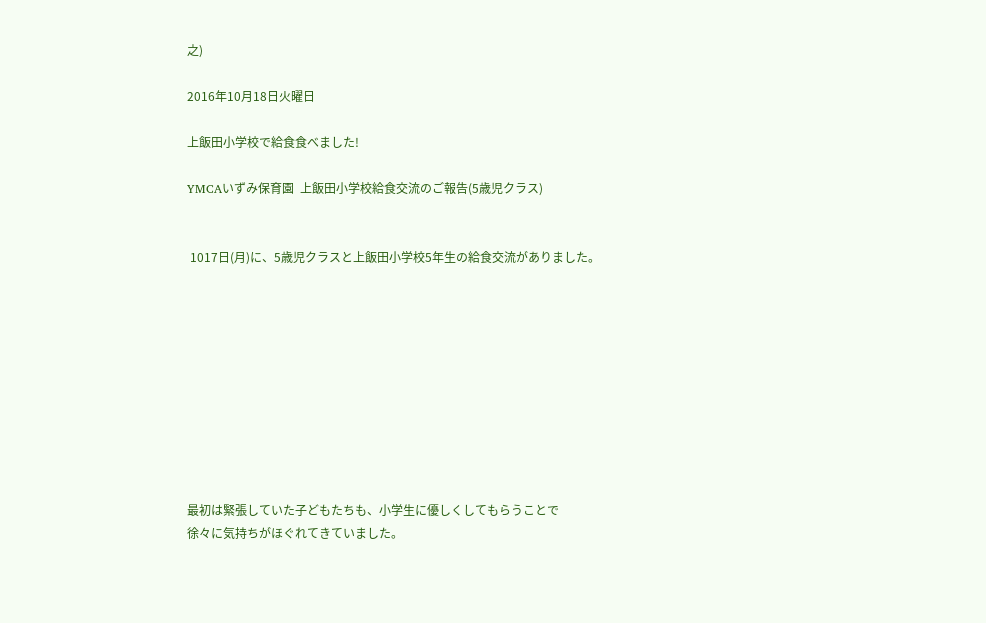之)

2016年10月18日火曜日

上飯田小学校で給食食べました!

YMCAいずみ保育園  上飯田小学校給食交流のご報告(5歳児クラス)


 1017日(月)に、5歳児クラスと上飯田小学校5年生の給食交流がありました。










最初は緊張していた子どもたちも、小学生に優しくしてもらうことで
徐々に気持ちがほぐれてきていました。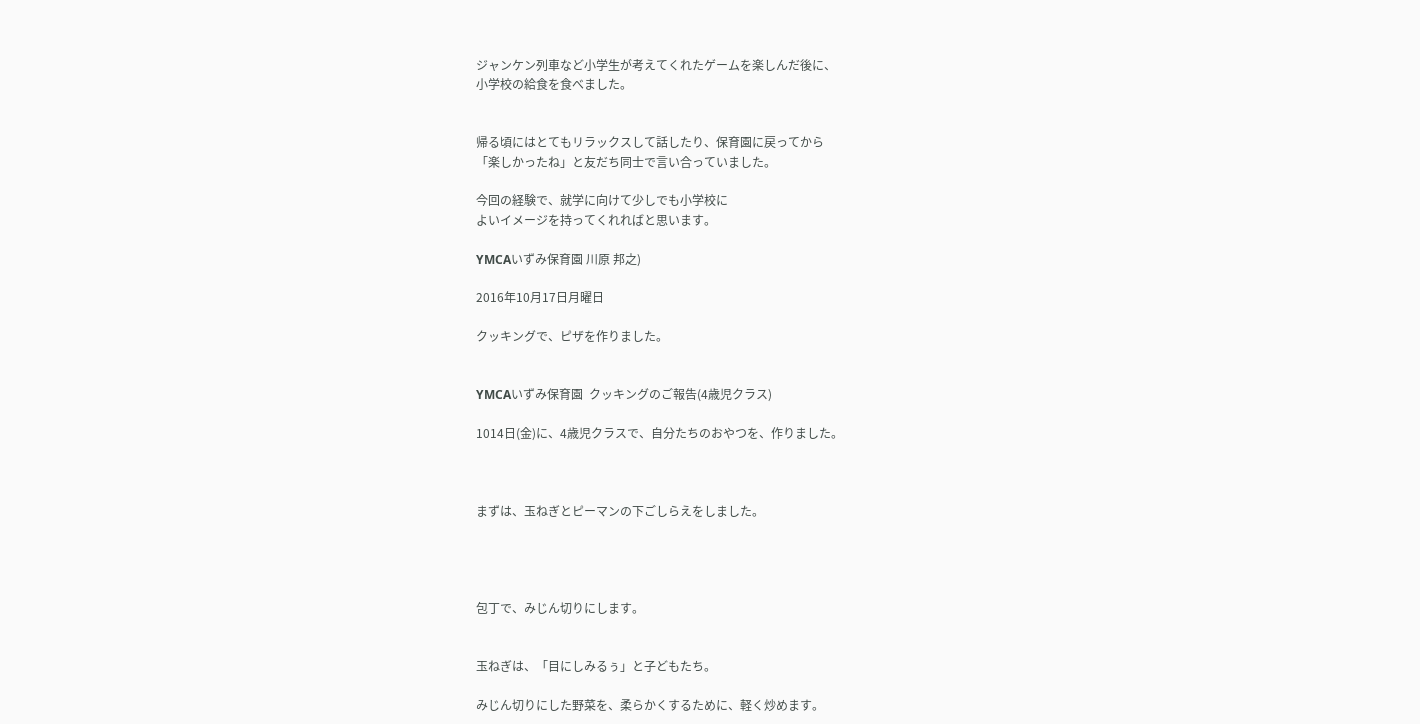ジャンケン列車など小学生が考えてくれたゲームを楽しんだ後に、
小学校の給食を食べました。


帰る頃にはとてもリラックスして話したり、保育園に戻ってから
「楽しかったね」と友だち同士で言い合っていました。

今回の経験で、就学に向けて少しでも小学校に
よいイメージを持ってくれればと思います。

YMCAいずみ保育園 川原 邦之)

2016年10月17日月曜日

クッキングで、ピザを作りました。


YMCAいずみ保育園  クッキングのご報告(4歳児クラス)

1014日(金)に、4歳児クラスで、自分たちのおやつを、作りました。



まずは、玉ねぎとピーマンの下ごしらえをしました。




包丁で、みじん切りにします。


玉ねぎは、「目にしみるぅ」と子どもたち。

みじん切りにした野菜を、柔らかくするために、軽く炒めます。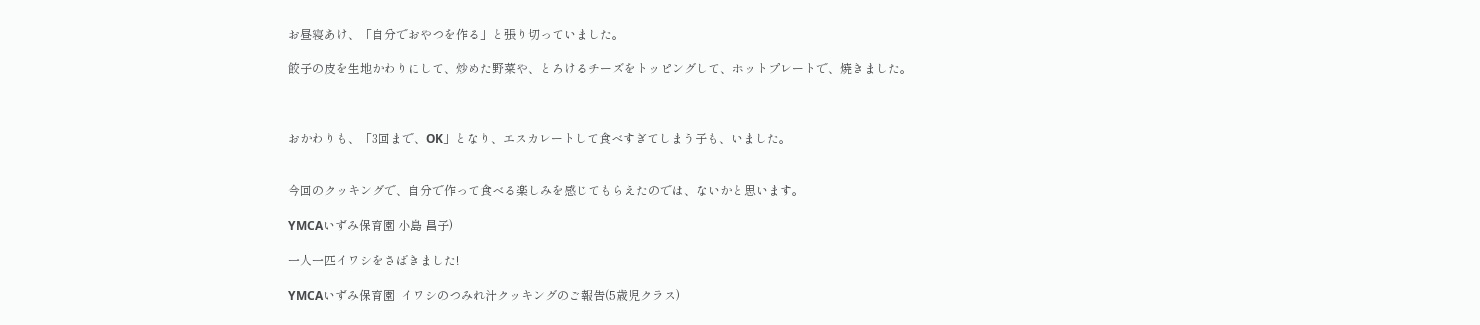お昼寝あけ、「自分でおやつを作る」と張り切っていました。

餃子の皮を生地かわりにして、炒めた野菜や、とろけるチーズをトッピングして、ホットプレートで、焼きました。



おかわりも、「3回まで、OK」となり、エスカレートして食べすぎてしまう子も、いました。


今回のクッキングで、自分で作って食べる楽しみを感じてもらえたのでは、ないかと思います。

YMCAいずみ保育園 小島 昌子)

一人一匹イワシをさばきました!

YMCAいずみ保育園  イワシのつみれ汁クッキングのご報告(5歳児クラス)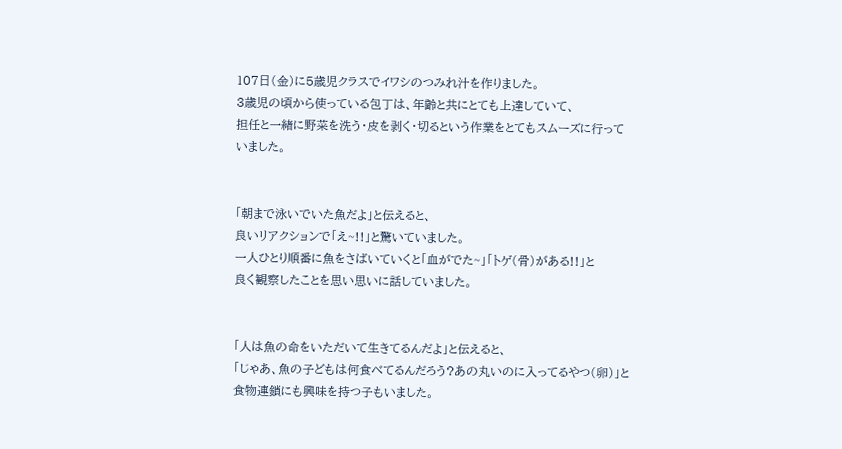107日(金)に5歳児クラスでイワシのつみれ汁を作りました。
3歳児の頃から使っている包丁は、年齢と共にとても上達していて、
担任と一緒に野菜を洗う・皮を剥く・切るという作業をとてもスムーズに行っていました。


「朝まで泳いでいた魚だよ」と伝えると、
良いリアクションで「え~!!」と驚いていました。
一人ひとり順番に魚をさばいていくと「血がでた~」「トゲ(骨)がある!!」と
良く観察したことを思い思いに話していました。


「人は魚の命をいただいて生きてるんだよ」と伝えると、
「じゃあ、魚の子どもは何食べてるんだろう?あの丸いのに入ってるやつ(卵)」と
食物連鎖にも興味を持つ子もいました。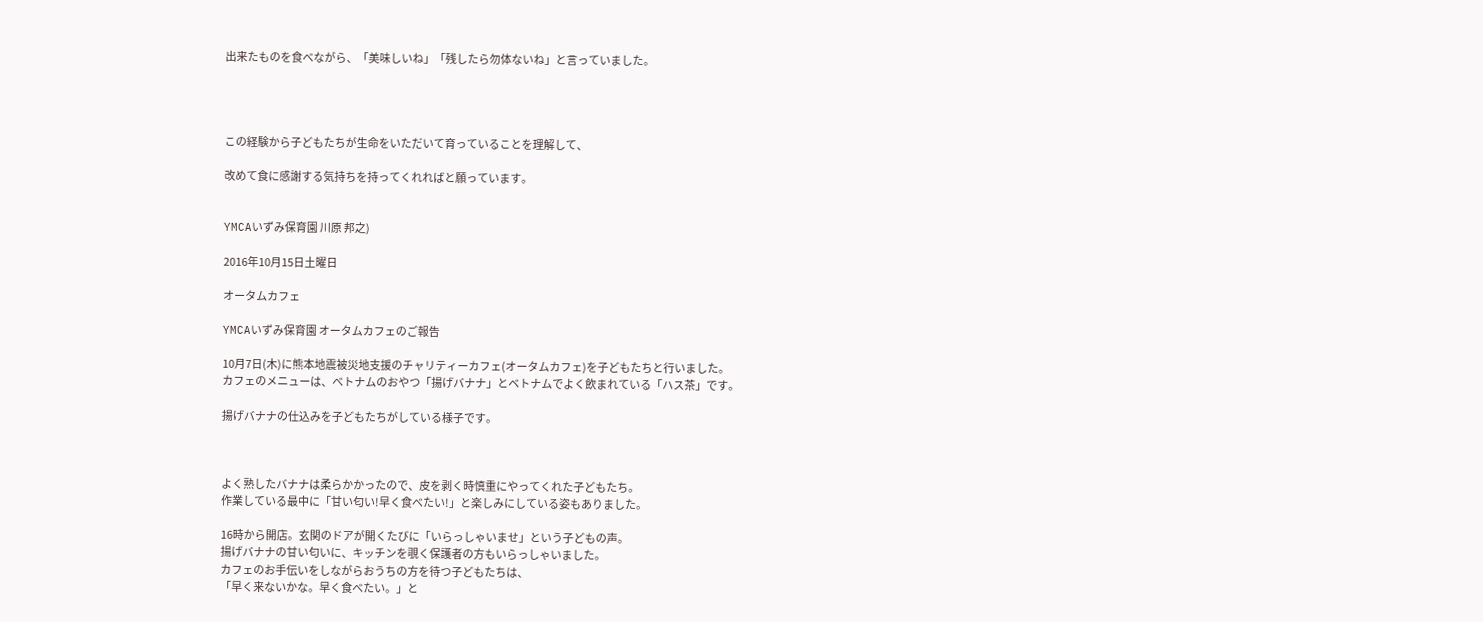出来たものを食べながら、「美味しいね」「残したら勿体ないね」と言っていました。




この経験から子どもたちが生命をいただいて育っていることを理解して、

改めて食に感謝する気持ちを持ってくれればと願っています。


YMCAいずみ保育園 川原 邦之)

2016年10月15日土曜日

オータムカフェ

YMCAいずみ保育園 オータムカフェのご報告

10月7日(木)に熊本地震被災地支援のチャリティーカフェ(オータムカフェ)を子どもたちと行いました。
カフェのメニューは、べトナムのおやつ「揚げバナナ」とベトナムでよく飲まれている「ハス茶」です。

揚げバナナの仕込みを子どもたちがしている様子です。



よく熟したバナナは柔らかかったので、皮を剥く時慎重にやってくれた子どもたち。
作業している最中に「甘い匂い!早く食べたい!」と楽しみにしている姿もありました。

16時から開店。玄関のドアが開くたびに「いらっしゃいませ」という子どもの声。
揚げバナナの甘い匂いに、キッチンを覗く保護者の方もいらっしゃいました。
カフェのお手伝いをしながらおうちの方を待つ子どもたちは、
「早く来ないかな。早く食べたい。」と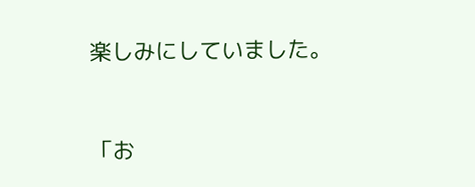楽しみにしていました。


「お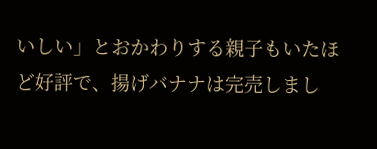いしい」とおかわりする親子もいたほど好評で、揚げバナナは完売しまし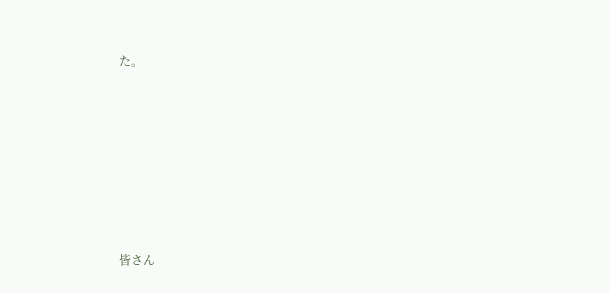た。








皆さん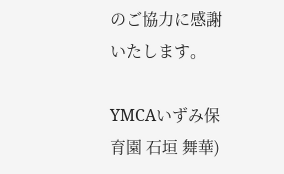のご協力に感謝いたします。

YMCAいずみ保育園 石垣 舞華)